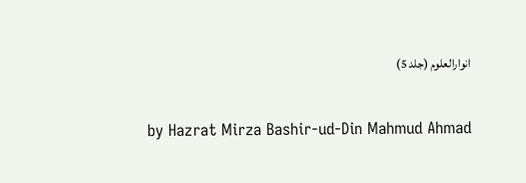انوارالعلوم (جلد 5)

by Hazrat Mirza Bashir-ud-Din Mahmud Ahmad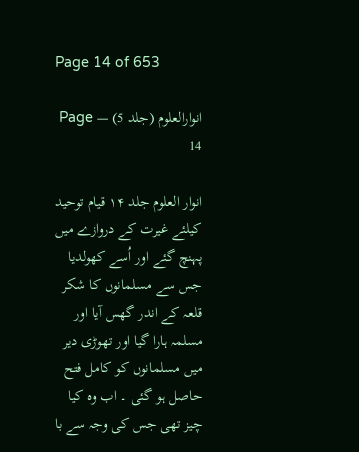Page 14 of 653

انوارالعلوم (جلد 5) — Page 14

انوار العلوم جلد ۱۴ قیام توحید کیلئے غیرت کے دروازے میں پہنچ گئے اور اُسے کھولدیا جس سے مسلمانوں کا شکر قلعہ کے اندر گھس آیا اور مسلمہ ہارا گیا اور تھوڑی دیر میں مسلمانوں کو کامل فتح حاصل ہو گئی ۔ اب وہ کیا چیز تھی جس کی وجہ سے با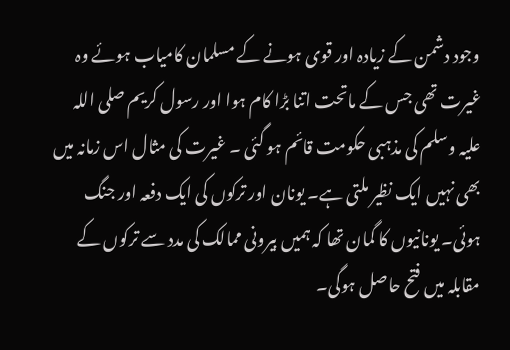وجود دشمن کے زیادہ اور قوی ہونے کے مسلمان کامیاب ہوئے وہ غیرت تھی جس کے ماتحت اتنا بڑا کام ہوا اور رسول کریم صلی اللہ علیہ وسلم کی مذہبی حکومت قائم ہو گئی ۔ غیرت کی مثال اس زمانہ میں بھی نہیں ایک نظیر ملتی ہے۔ یونان اور ترکوں کی ایک دفعہ اور جنگ ہوئی۔ یونانیوں کا گمان تھا کہ ہمیں بیرونی ممالک کی مدد سے ترکوں کے مقابلہ میں فتح حاصل ہوگی۔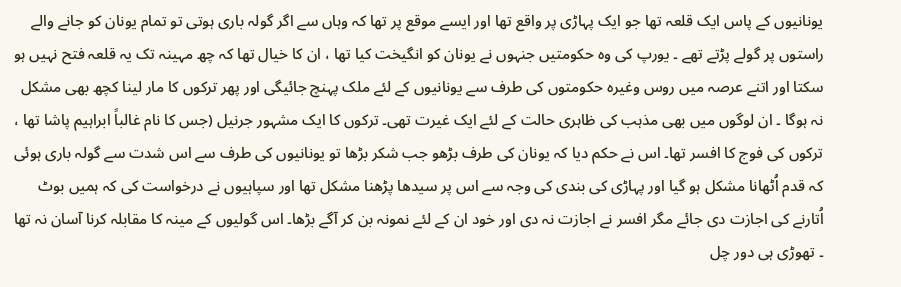یونانیوں کے پاس ایک قلعہ تھا جو ایک پہاڑی پر واقع تھا اور ایسے موقع پر تھا کہ وہاں سے اگر گولہ باری ہوتی تو تمام یونان کو جانے والے راستوں پر گولے پڑتے تھے ۔ یورپ کی وہ حکومتیں جنہوں نے یونان کو انگیخت کیا تھا ، ان کا خیال تھا کہ چھ مہینہ تک یہ قلعہ فتح نہیں ہو سکتا اور اتنے عرصہ میں روس وغیرہ حکومتوں کی طرف سے یونانیوں کے لئے ملک پہنچ جائیگی اور پھر ترکوں کا مار لینا کچھ بھی مشکل نہ ہوگا ۔ ان لوگوں میں بھی مذہب کی ظاہری حالت کے لئے ایک غیرت تھی۔ ترکوں کا ایک مشہور جرنیل (جس کا نام غالباً ابراہیم پاشا تھا ، ترکوں کی فوج کا افسر تھا۔ اس نے حکم دیا کہ یونان کی طرف بڑھو جب شکر بڑھا تو یونانیوں کی طرف سے اس شدت سے گولہ باری ہوئی کہ قدم اُٹھانا مشکل ہو گیا اور پہاڑی کی بندی کی وجہ سے اس پر سیدھا پڑھنا مشکل تھا اور سپاہیوں نے درخواست کی کہ ہمیں بوٹ اُتارنے کی اجازت دی جائے مگر افسر نے اجازت نہ دی اور خود ان کے لئے نمونہ بن کر آگے بڑھا۔ اس گولیوں کے مینہ کا مقابلہ کرنا آسان نہ تھا ۔ تھوڑی ہی دور چل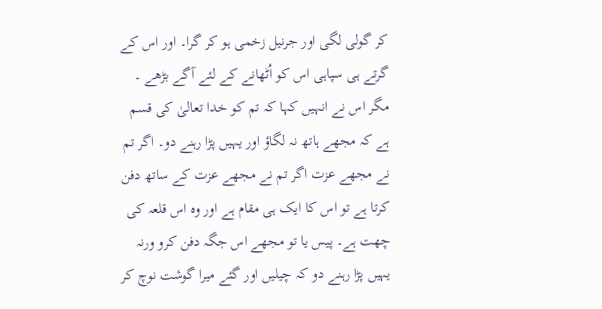کر گولی لگی اور جرنیل زخمی ہو کر گرا۔ اور اس کے گرتے ہی سپاہی اس کو اُٹھانے کے لئے آگے بڑھے ۔ مگر اس نے انہیں کہا کہ تم کو خدا تعالیٰ کی قسم ہے کہ مجھے ہاتھ نہ لگاؤ اور یہیں پڑا رہنے دو۔ اگر تم نے مجھے عزت اگر تم نے مجھے عزت کے ساتھ دفن کرتا ہے تو اس کا ایک ہی مقام ہے اور وہ اس قلعہ کی چھت ہے۔ پیس یا تو مجھے اس جگہ دفن کرو ورنہ یہیں پڑا رہنے دو کہ چیلیں اور گئے میرا گوشت نوچ کر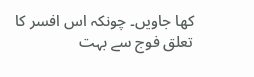کھا جاویں۔ چونکہ اس افسر کا تعلق فوج سے بہت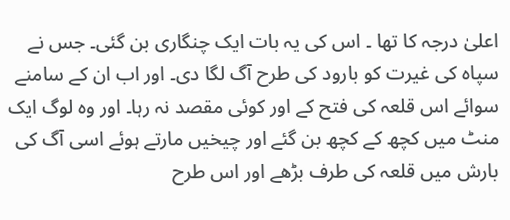اعلیٰ درجہ کا تھا ۔ اس کی یہ بات ایک چنگاری بن گئی۔ جس نے سپاہ کی غیرت کو بارود کی طرح آگ لگا دی۔ اور اب ان کے سامنے سوائے اس قلعہ کی فتح کے اور کوئی مقصد نہ رہا۔ اور وہ لوگ ایک منٹ میں کچھ کے کچھ بن گئے اور چیخیں مارتے ہوئے اسی آگ کی بارش میں قلعہ کی طرف بڑھے اور اس طرح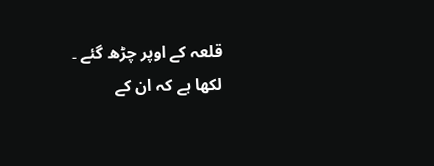قلعہ کے اوپر چڑھ گئے ۔ لکھا ہے کہ ان کے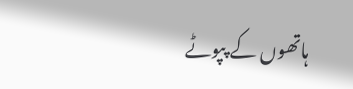ہاتھوں کے پپوٹے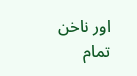اور ناخن تمام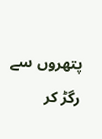پتھروں سے رگڑ کر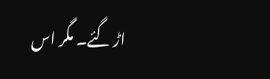اڑ گئے۔ مگر اس